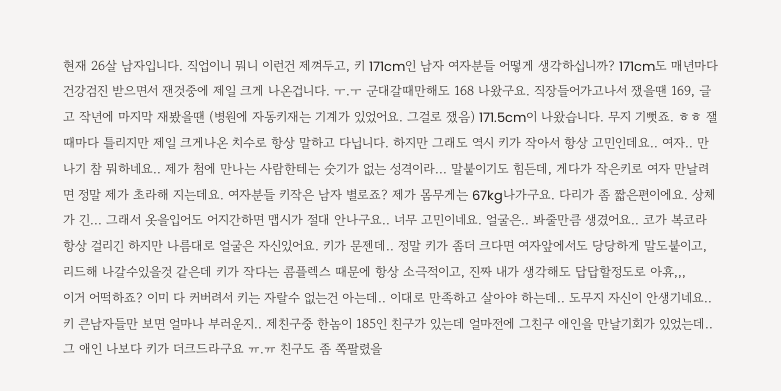현재 26살 남자입니다. 직업이니 뭐니 이런건 제껴두고, 키 171cm인 남자 여자분들 어떻게 생각하십니까? 171cm도 매년마다 건강검진 받으면서 잰것중에 제일 크게 나온겁니다. ㅜ.ㅜ 군대갈때만해도 168 나왔구요. 직장들어가고나서 쟀을땐 169, 글고 작년에 마지막 재봤을땐 (병원에 자동키재는 기계가 있었어요. 그걸로 쟀음) 171.5cm이 나왔습니다. 무지 기뻣죠. ㅎㅎ 잴때마다 틀리지만 제일 크게나온 치수로 항상 말하고 다닙니다. 하지만 그래도 역시 키가 작아서 항상 고민인데요.. 여자.. 만나기 참 뭐하네요.. 제가 첨에 만나는 사람한테는 숫기가 없는 성격이라... 말붙이기도 힘든데, 게다가 작은키로 여자 만날려면 정말 제가 초라해 지는데요. 여자분들 키작은 남자 별로죠? 제가 몸무게는 67kg나가구요. 다리가 좀 짧은편이에요. 상체가 긴... 그래서 옷을입어도 어지간하면 맵시가 절대 안나구요.. 너무 고민이네요. 얼굴은.. 봐줄만큼 생겼어요.. 코가 복코라 항상 걸리긴 하지만 나름대로 얼굴은 자신있어요. 키가 문젠데.. 정말 키가 좀더 크다면 여자앞에서도 당당하게 말도붙이고, 리드해 나갈수있을것 같은데 키가 작다는 콤플렉스 때문에 항상 소극적이고, 진짜 내가 생각해도 답답할정도로 아휴,,,
이거 어떡하죠? 이미 다 커버려서 키는 자랄수 없는건 아는데.. 이대로 만족하고 살아야 하는데.. 도무지 자신이 안생기네요.. 키 큰남자들만 보면 얼마나 부러운지.. 제친구중 한놈이 185인 친구가 있는데 얼마전에 그친구 애인을 만날기회가 있었는데.. 그 애인 나보다 키가 더크드라구요 ㅠ.ㅠ 친구도 좀 쪽팔렸을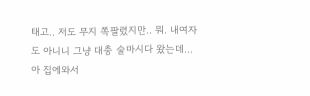태고.. 저도 무지 쪽팔렸지만.. 뭐. 내여자도 아니니 그냥 대충 술마시다 왔는데... 아 집에와서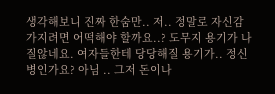생각해보니 진짜 한숨만.. 저.. 정말로 자신감 가지려면 어떡해야 할까요..? 도무지 용기가 나질않네요. 여자들한테 당당해질 용기가.. 정신병인가요? 아님 .. 그저 돈이나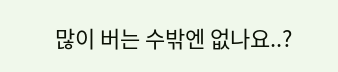많이 버는 수밖엔 없나요..?